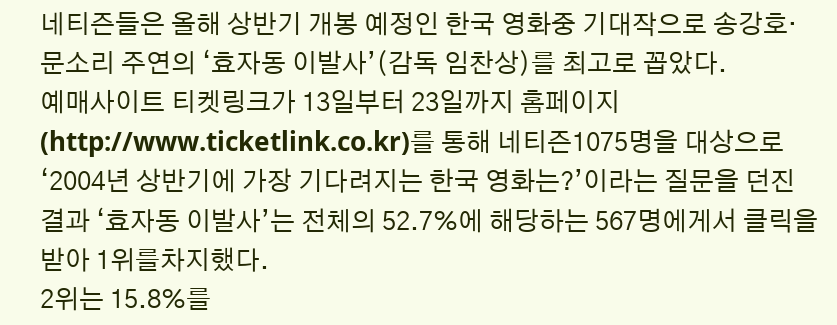네티즌들은 올해 상반기 개봉 예정인 한국 영화중 기대작으로 송강호·문소리 주연의 ‘효자동 이발사’(감독 임찬상)를 최고로 꼽았다.
예매사이트 티켓링크가 13일부터 23일까지 홈페이지(http://www.ticketlink.co.kr)를 통해 네티즌1075명을 대상으로 ‘2004년 상반기에 가장 기다려지는 한국 영화는?’이라는 질문을 던진결과 ‘효자동 이발사’는 전체의 52.7%에 해당하는 567명에게서 클릭을 받아 1위를차지했다.
2위는 15.8%를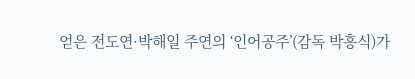얻은 전도연·박해일 주연의 ‘인어공주’(감독 박흥식)가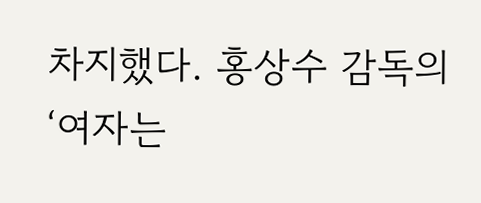차지했다. 홍상수 감독의 ‘여자는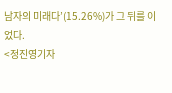남자의 미래다’(15.26%)가 그 뒤를 이었다.
<정진영기자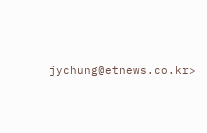jychung@etnews.co.kr>